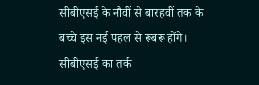सीबीएसई के नौवीं से बारहवीं तक के बच्चे इस नई पहल से रूबरू होंगे। सीबीएसई का तर्क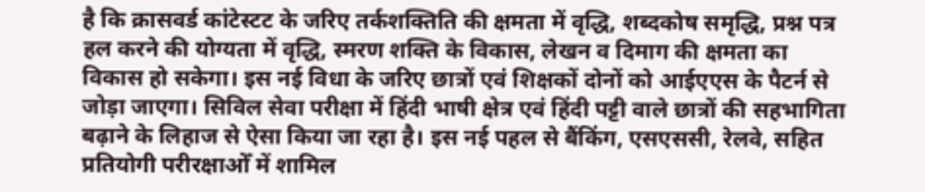है कि क्रासवर्ड कांटेस्टट के जरिए तर्कशक्तिति की क्षमता में वृद्धि, शब्दकोष समृद्धि, प्रश्न पत्र हल करने की योग्यता में वृद्धि, स्मरण शक्ति के विकास, लेखन व दिमाग की क्षमता का विकास हो सकेगा। इस नई विधा के जरिए छात्रों एवं शिक्षकों दोनों को आईएएस के पैटर्न से जोड़ा जाएगा। सिविल सेवा परीक्षा में हिंदी भाषी क्षेत्र एवं हिंदी पट्टी वाले छात्रों की सहभागिता बढ़ाने के लिहाज से ऐसा किया जा रहा है। इस नई पहल से बैंकिंग, एसएससी, रेलवे, सहित प्रतियोगी परीरक्षाओँ में शामिल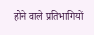होने वाले प्रतिभागियों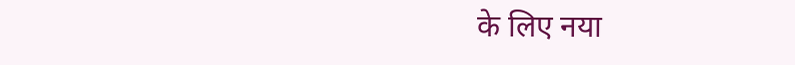के लिए नया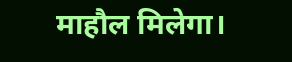माहौल मिलेगा।